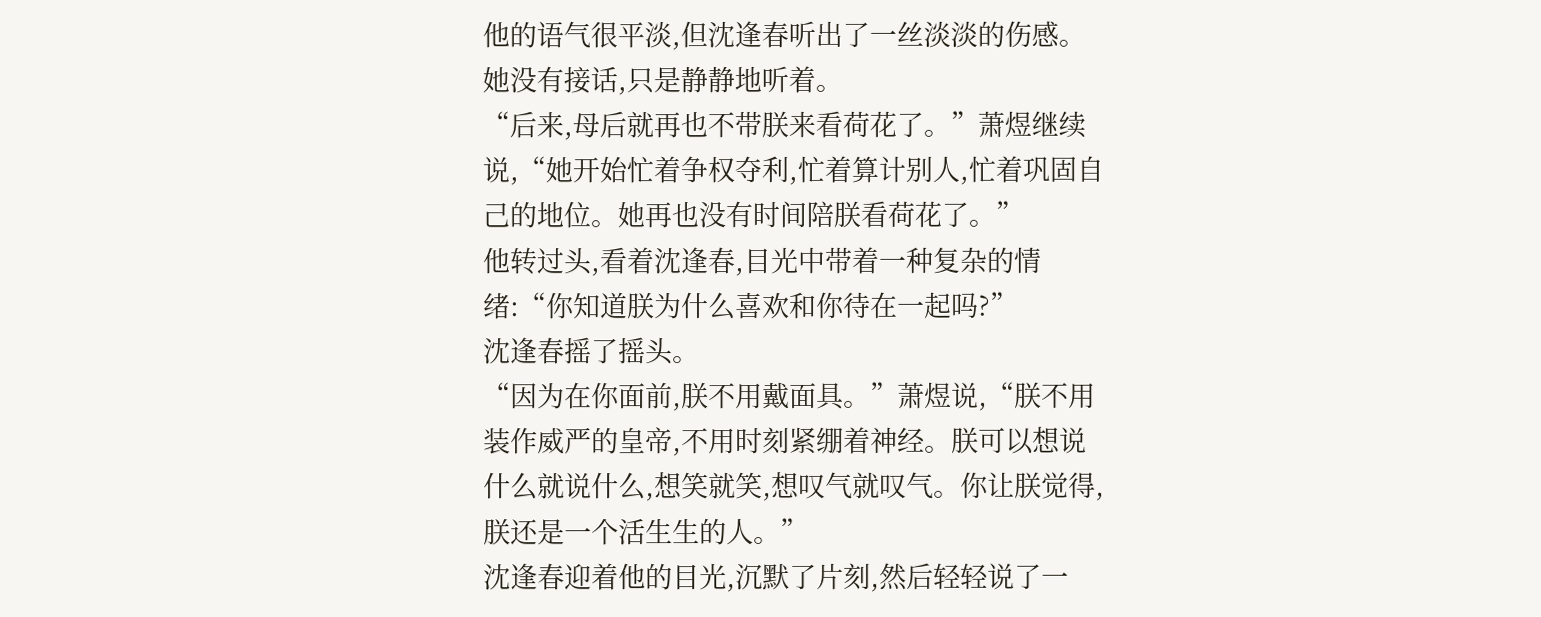他的语气很平淡,但沈逢春听出了一丝淡淡的伤感。她没有接话,只是静静地听着。
“后来,母后就再也不带朕来看荷花了。”萧煜继续说,“她开始忙着争权夺利,忙着算计别人,忙着巩固自己的地位。她再也没有时间陪朕看荷花了。”
他转过头,看着沈逢春,目光中带着一种复杂的情绪:“你知道朕为什么喜欢和你待在一起吗?”
沈逢春摇了摇头。
“因为在你面前,朕不用戴面具。”萧煜说,“朕不用装作威严的皇帝,不用时刻紧绷着神经。朕可以想说什么就说什么,想笑就笑,想叹气就叹气。你让朕觉得,朕还是一个活生生的人。”
沈逢春迎着他的目光,沉默了片刻,然后轻轻说了一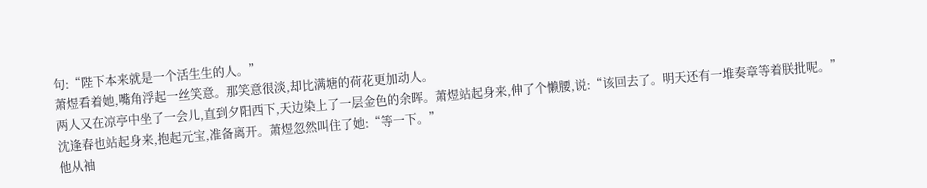句:“陛下本来就是一个活生生的人。”
萧煜看着她,嘴角浮起一丝笑意。那笑意很淡,却比满塘的荷花更加动人。
两人又在凉亭中坐了一会儿,直到夕阳西下,天边染上了一层金色的余晖。萧煜站起身来,伸了个懒腰,说:“该回去了。明天还有一堆奏章等着朕批呢。”
沈逢春也站起身来,抱起元宝,准备离开。萧煜忽然叫住了她:“等一下。”
他从袖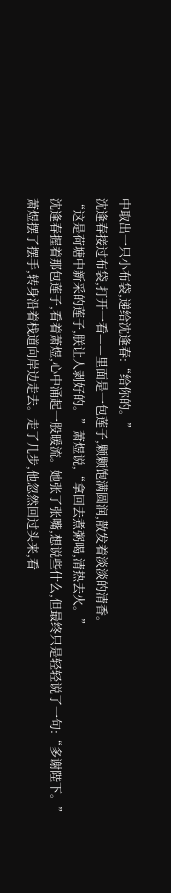中取出一只小布袋,递给沈逢春:“给你的。”
沈逢春接过布袋,打开一看——里面是一包莲子,颗颗饱满圆润,散发着淡淡的清香。
“这是荷塘中新采的莲子,朕让人剥好的。”萧煜说,“拿回去煮粥喝,清热去火。”
沈逢春握着那包莲子,看着萧煜,心中涌起一股暖流。她张了张嘴,想说些什么,但最终只是轻轻说了一句:“多谢陛下。”
萧煜摆了摆手,转身沿着栈道向岸边走去。走了几步,他忽然回过头来,看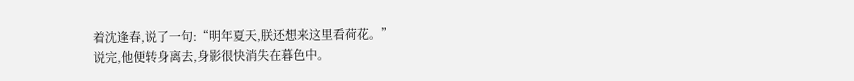着沈逢春,说了一句:“明年夏天,朕还想来这里看荷花。”
说完,他便转身离去,身影很快消失在暮色中。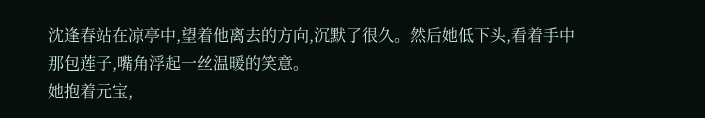沈逢春站在凉亭中,望着他离去的方向,沉默了很久。然后她低下头,看着手中那包莲子,嘴角浮起一丝温暖的笑意。
她抱着元宝,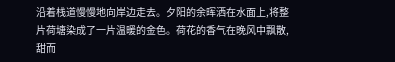沿着栈道慢慢地向岸边走去。夕阳的余晖洒在水面上,将整片荷塘染成了一片温暖的金色。荷花的香气在晚风中飘散,甜而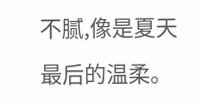不腻,像是夏天最后的温柔。